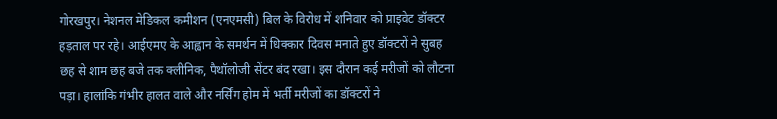गोरखपुर। नेशनल मेडिकल कमीशन (एनएमसी) बिल के विरोध में शनिवार को प्राइवेट डॉक्टर हड़ताल पर रहे। आईएमए के आह्वान के समर्थन में धिक्कार दिवस मनाते हुए डॉक्टरों ने सुबह छह से शाम छह बजे तक क्लीनिक, पैथॉलोजी सेंटर बंद रखा। इस दौरान कई मरीजों को लौटना पड़ा। हालांकि गंभीर हालत वाले और नर्सिंग होम में भर्ती मरीजों का डॉक्टरों ने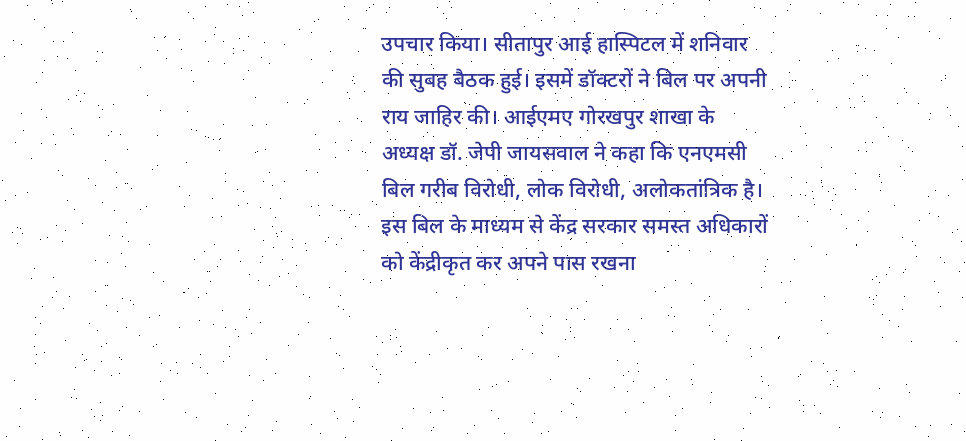उपचार किया। सीतापुर आई हास्पिटल में शनिवार की सुबह बैठक हुई। इसमें डॉक्टरों ने बिल पर अपनी राय जाहिर की। आईएमए गोरखपुर शाखा के अध्यक्ष डॉ. जेपी जायसवाल ने कहा कि एनएमसी बिल गरीब विरोधी, लोक विरोधी, अलोकतांत्रिक है।
इस बिल के माध्यम से केंद्र सरकार समस्त अधिकारों को केंद्रीकृत कर अपने पास रखना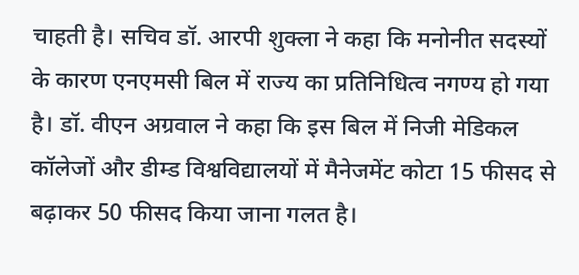चाहती है। सचिव डॉ. आरपी शुक्ला ने कहा कि मनोनीत सदस्यों के कारण एनएमसी बिल में राज्य का प्रतिनिधित्व नगण्य हो गया है। डॉ. वीएन अग्रवाल ने कहा कि इस बिल में निजी मेडिकल कॉलेजों और डीम्ड विश्वविद्यालयों में मैनेजमेंट कोटा 15 फीसद से बढ़ाकर 50 फीसद किया जाना गलत है।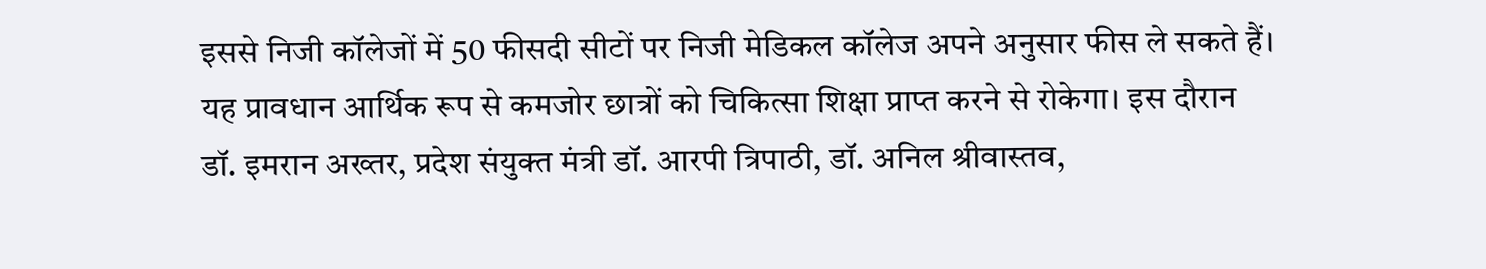इससे निजी कॉलेजों में 50 फीसदी सीटों पर निजी मेडिकल कॉलेज अपने अनुसार फीस ले सकते हैं। यह प्रावधान आर्थिक रूप से कमजोर छात्रों को चिकित्सा शिक्षा प्राप्त करने से रोकेगा। इस दौरान डॉ. इमरान अख्तर, प्रदेश संयुक्त मंत्री डॉ. आरपी त्रिपाठी, डॉ. अनिल श्रीवास्तव,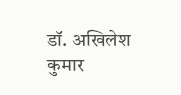डॉ. अखिलेश कुमार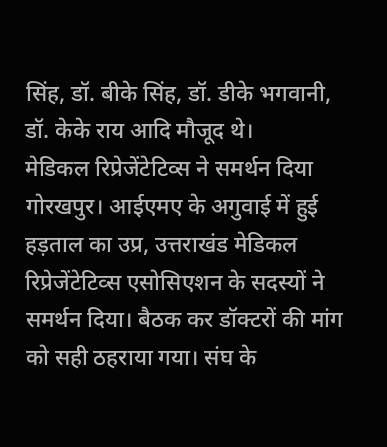सिंह, डॉ. बीके सिंह, डॉ. डीके भगवानी, डॉ. केके राय आदि मौजूद थे।
मेडिकल रिप्रेजेंटेटिव्स ने समर्थन दिया
गोरखपुर। आईएमए के अगुवाई में हुई हड़ताल का उप्र, उत्तराखंड मेडिकल रिप्रेजेंटेटिव्स एसोसिएशन के सदस्यों ने समर्थन दिया। बैठक कर डॉक्टरों की मांग को सही ठहराया गया। संघ के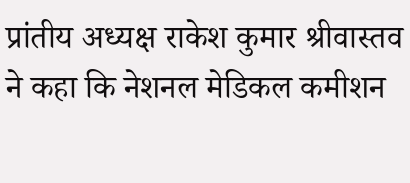प्रांतीय अध्यक्ष राकेश कुमार श्रीवास्तव ने कहा कि नेशनल मेडिकल कमीशन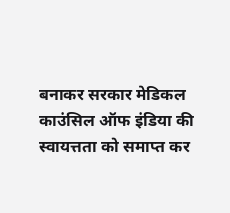बनाकर सरकार मेडिकल काउंसिल ऑफ इंडिया की स्वायत्तता को समाप्त कर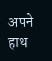अपने हाथ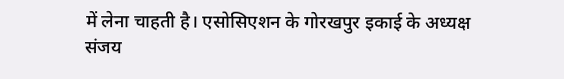में लेना चाहती है। एसोसिएशन के गोरखपुर इकाई के अध्यक्ष संजय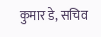कुमार डे, सचिव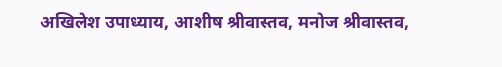अखिलेश उपाध्याय, आशीष श्रीवास्तव, मनोज श्रीवास्तव,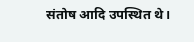संतोष आदि उपस्थित थे।